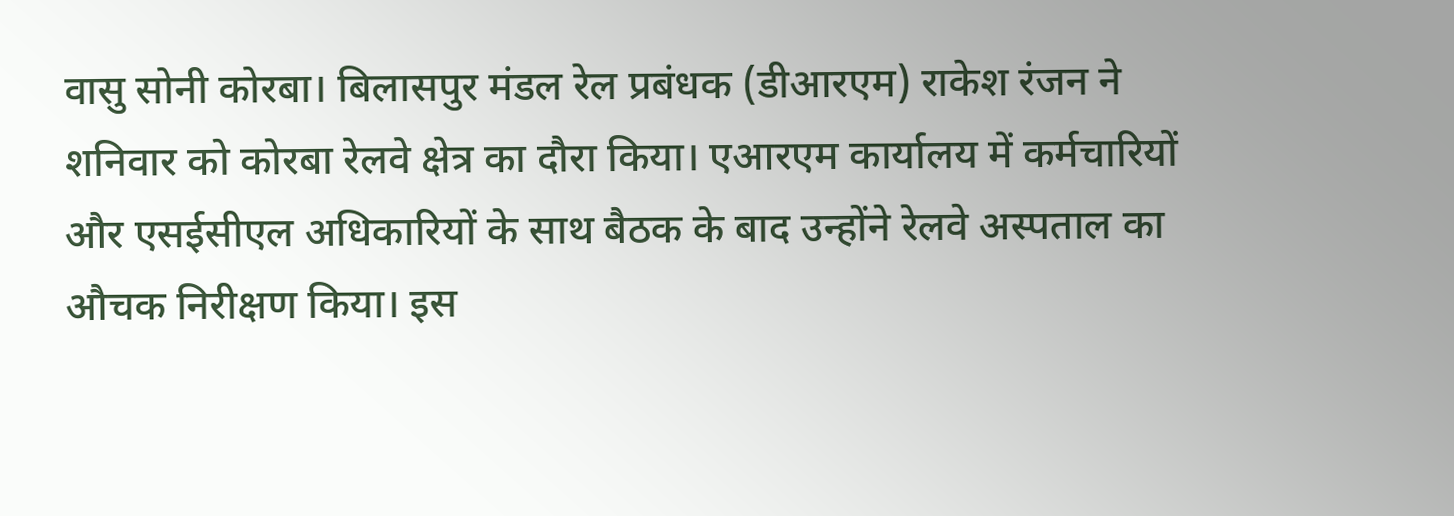वासु सोनी कोरबा। बिलासपुर मंडल रेल प्रबंधक (डीआरएम) राकेश रंजन ने शनिवार को कोरबा रेलवे क्षेत्र का दौरा किया। एआरएम कार्यालय में कर्मचारियों और एसईसीएल अधिकारियों के साथ बैठक के बाद उन्होंने रेलवे अस्पताल का औचक निरीक्षण किया। इस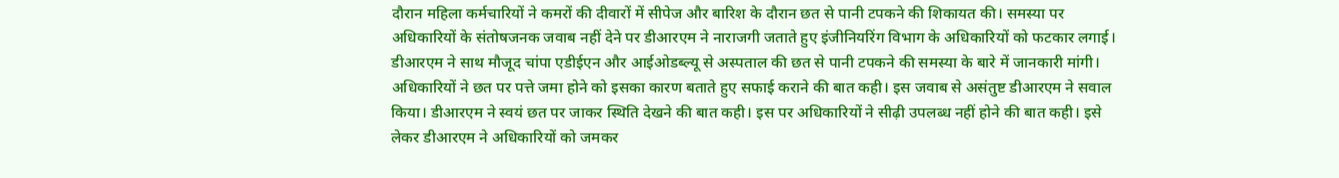दौरान महिला कर्मचारियों ने कमरों की दीवारों में सीपेज और बारिश के दौरान छत से पानी टपकने की शिकायत की। समस्या पर अधिकारियों के संतोषजनक जवाब नहीं देने पर डीआरएम ने नाराजगी जताते हुए इंजीनियरिंग विभाग के अधिकारियों को फटकार लगाई।
डीआरएम ने साथ मौजूद चांपा एडीईएन और आईओडब्ल्यू से अस्पताल की छत से पानी टपकने की समस्या के बारे में जानकारी मांगी। अधिकारियों ने छत पर पत्ते जमा होने को इसका कारण बताते हुए सफाई कराने की बात कही। इस जवाब से असंतुष्ट डीआरएम ने सवाल किया। डीआरएम ने स्वयं छत पर जाकर स्थिति देखने की बात कही। इस पर अधिकारियों ने सीढ़ी उपलब्ध नहीं होने की बात कही। इसे लेकर डीआरएम ने अधिकारियों को जमकर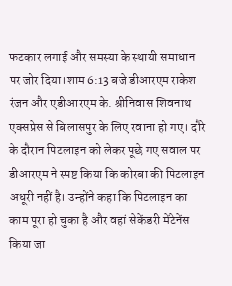फटकार लगाई और समस्या के स्थायी समाधान पर जोर दिया।शाम 6:13 बजे डीआरएम राकेश रंजन और एडीआरएम के. श्रीनिवास शिवनाथ एक्सप्रेस से बिलासपुर के लिए रवाना हो गए। दौरे के दौरान पिटलाइन को लेकर पूछे गए सवाल पर डीआरएम ने स्पष्ट किया कि कोरबा की पिटलाइन अधूरी नहीं है। उन्होंने कहा कि पिटलाइन का काम पूरा हो चुका है और वहां सेकेंडरी मेंटेनेंस किया जा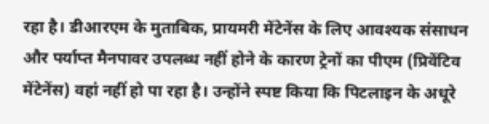रहा है। डीआरएम के मुताबिक, प्रायमरी मेंटेनेंस के लिए आवश्यक संसाधन और पर्याप्त मैनपावर उपलब्ध नहीं होने के कारण ट्रेनों का पीएम (प्रिवेंटिव मेंटेनेंस) वहां नहीं हो पा रहा है। उन्होंने स्पष्ट किया कि पिटलाइन के अधूरे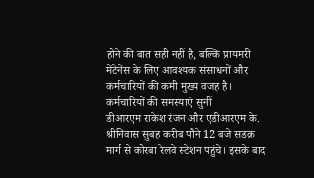होने की बात सही नहीं है, बल्कि प्रायमरी मेंटेनेंस के लिए आवश्यक संसाधनों और कर्मचारियों की कमी मुख्य वजह है।
कर्मचारियों की समस्याएं सुनीं
डीआरएम राकेश रंजन और एडीआरएम के. श्रीनिवास सुबह करीब पौने 12 बजे सडक़ मार्ग से कोरबा रेलवे स्टेशन पहुंचे। इसके बाद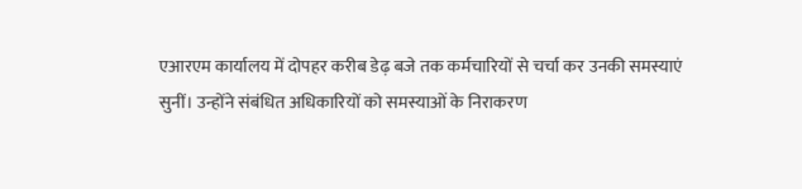एआरएम कार्यालय में दोपहर करीब डेढ़ बजे तक कर्मचारियों से चर्चा कर उनकी समस्याएं सुनीं। उन्होंने संबंधित अधिकारियों को समस्याओं के निराकरण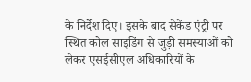के निर्देश दिए। इसके बाद सेकेंड एंट्री पर स्थित कोल साइडिंग से जुड़ी समस्याओं को लेकर एसईसीएल अधिकारियों के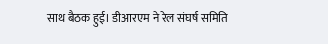साथ बैठक हुई। डीआरएम ने रेल संघर्ष समिति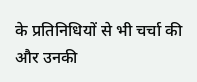के प्रतिनिधियों से भी चर्चा की और उनकी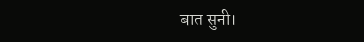बात सुनी।